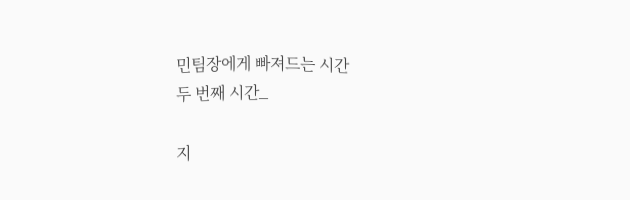민팀장에게 빠져드는 시간
두 번째 시간_

지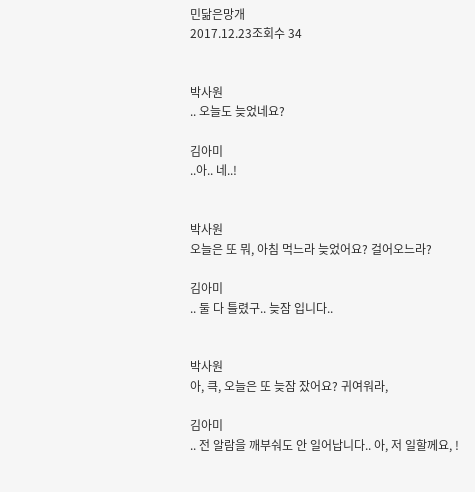민닮은망개
2017.12.23조회수 34


박사원
.. 오늘도 늦었네요?

김아미
..아.. 네..!


박사원
오늘은 또 뭐, 아침 먹느라 늦었어요? 걸어오느라?

김아미
.. 둘 다 틀렸구.. 늦잠 입니다..


박사원
아, 큭, 오늘은 또 늦잠 잤어요? 귀여워라,

김아미
.. 전 알람을 깨부숴도 안 일어납니다.. 아, 저 일할께요, !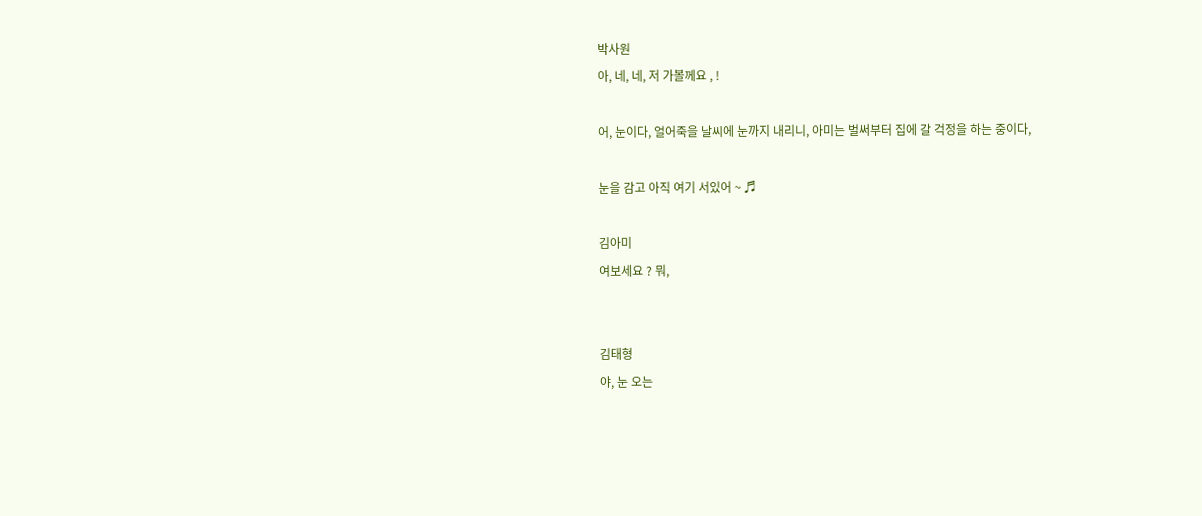박사원
아, 네, 네, 저 가볼께요 , !

어, 눈이다, 얼어죽을 날씨에 눈까지 내리니, 아미는 벌써부터 집에 갈 걱정을 하는 중이다,

눈을 감고 아직 여기 서있어 ~ ♬

김아미
여보세요 ? 뭐,


김태형
야, 눈 오는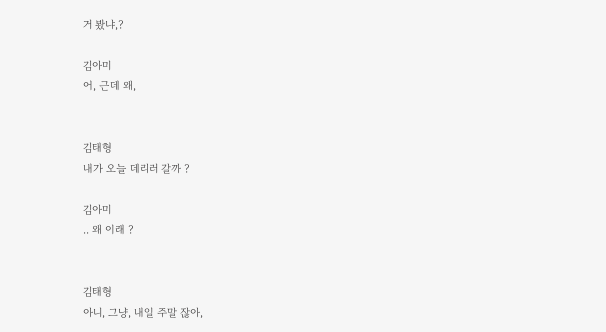거 봤냐,?

김아미
어, 근데 왜,


김태형
내가 오늘 데리러 갈까 ?

김아미
.. 왜 이래 ?


김태형
아니, 그냥, 내일 주말 잖아,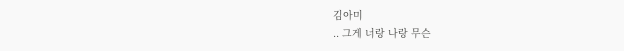김아미
.. 그게 너랑 나랑 무슨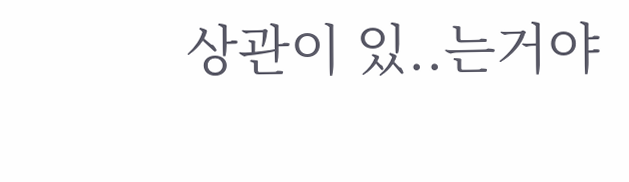상관이 있..는거야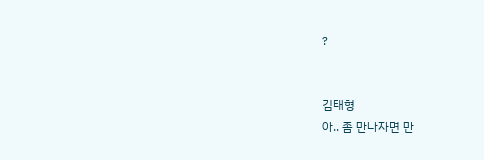?


김태형
아.. 좀 만나자면 만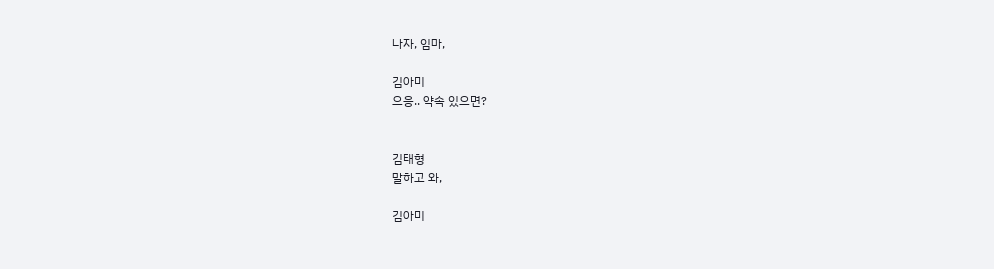나자, 임마,

김아미
으응.. 약속 있으면?


김태형
말하고 와,

김아미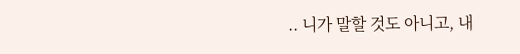.. 니가 말할 것도 아니고, 내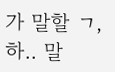가 말할 ㄱ, 하.. 말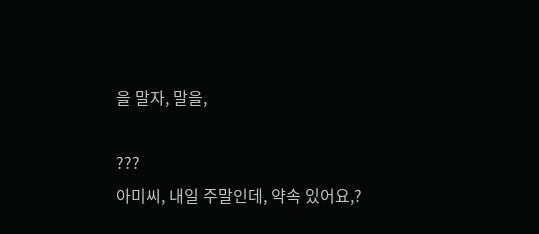을 말자, 말을,

???
아미씨, 내일 주말인데, 약속 있어요,?